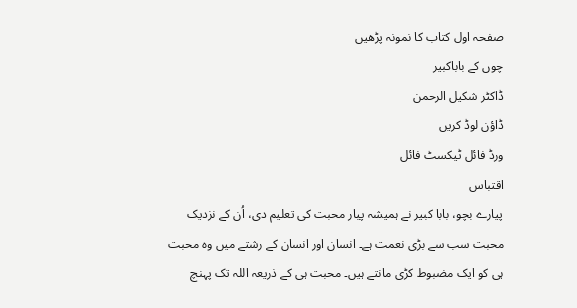صفحہ اول کتاب کا نمونہ پڑھیں
چوں کے باباکبیر
ڈاکٹر شکیل الرحمن
ڈاؤن لوڈ کریں
ورڈ فائل ٹیکسٹ فائل
اقتباس
پیارے بچو، بابا کبیر نے ہمیشہ پیار محبت کی تعلیم دی، اُن کے نزدیک محبت سب سے بڑی نعمت ہے۔ انسان اور انسان کے رشتے میں وہ محبت ہی کو ایک مضبوط کڑی مانتے ہیں۔ محبت ہی کے ذریعہ اللہ تک پہنچ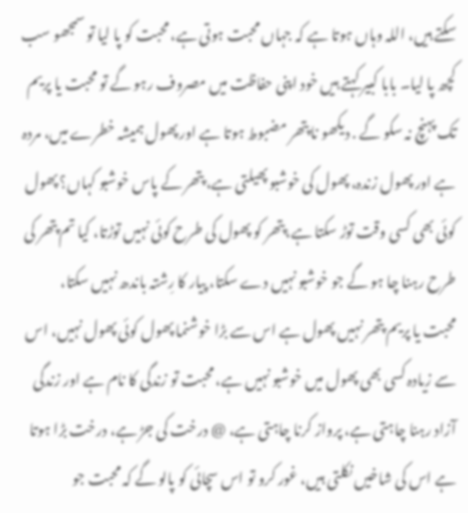سکتے ہیں، اللہ وہاں ہوتا ہے کہ جہاں محبت ہوتی ہے، محبت کو پا لیا تو سمجھو سب کچھ پا لیا۔ بابا کبیر کہتے ہیں خود اپنی حفاظت میں مصروف رہو گے تو محبت یا پریم تک پہنچ نہ سکو گے . دیکھو نا پتھر مضبوط ہوتا ہے اور پھول ہمیشہ خطرے میں، مردہ ہے اور پھول زندہ، پھول کی خوشبو پھیلتی ہے، پتھر کے پاس خوشبو کہاں؟ پھول کوئی بھی کسی وقت توڑ سکتا ہے،پتھر کو پھول کی طرح کوئی نہیں توڑتا، کیا تم پتھر کی طرح رہنا چا ہو گے جو خوشبو نہیں دے سکتا، پیار کا رِشتہ باندھ نہیں سکتا،
محبت یا پریم پتھر نہیں پھول ہے اس سے بڑا خوشنما پھول کوئی پھول نہیں، اس سے زیادہ کسی بھی پھول میں خوشبو نہیں ہے، محبت تو زندگی کا نام ہے اور زندگی آزاد رہنا چاہتی ہے، پرواز کرنا چاہتی ہے، @ درخت کی جڑ ہے، درخت بڑا ہوتا ہے اس کی شاخیں نکلتی ہیں، غور کرو تو اس سچائی کو پالو گے کہ محبت جو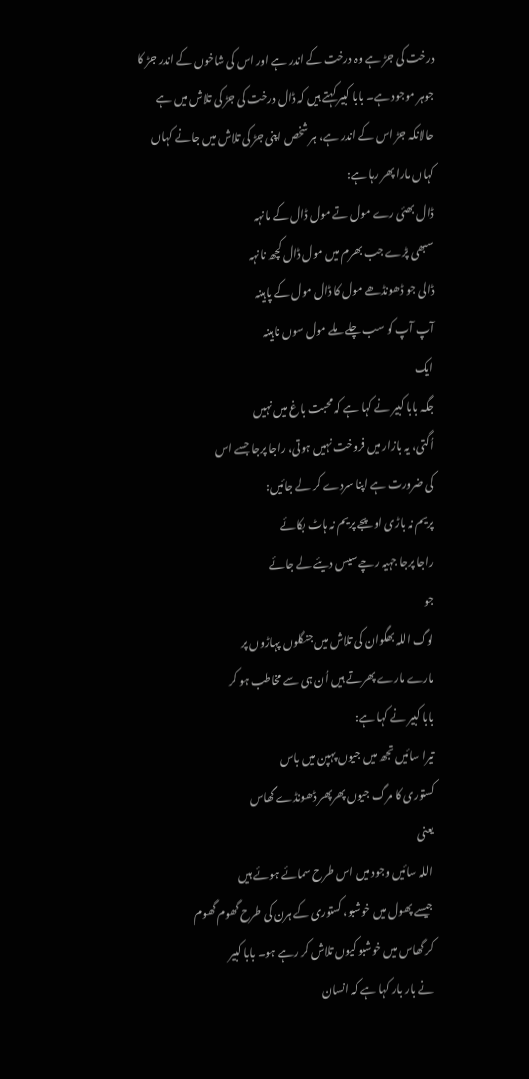درخت کی جڑ ہے وہ درخت کے اندر ہے اور اس کی شاخوں کے اندر جڑ کا جوہر موجود ہے۔ بابا کبیر کہتے ہیں کہ ڈال درخت کی جڑ کی تلاش میں ہے حالانکہ جڑ اس کے اندر ہے، ہر شخص اپنی جڑ کی تلاش میں جانے کہاں کہاں مارا پھر رہا ہے:
ڈال بھئی رے مول تے مول ڈال کے مانہہ
سبھی پڑے جب بھرم میں مول ڈال کچھ نانہہ
ڈالی جو ڈھونڈھے مول کا ڈال مول کے پاہینہ
آپ آپ کو سب چلے ملے مول سوں ناہینہ
ایک
جگہ بابا کبیر نے کہا ہے کہ محبت باغ میں نہیں
اُگتی، یہ بازار میں فروخت نہیں ہوتی، راجا پرجا جسے اس
کی ضرورت ہے اپنا سردے کر لے جائیں:
پریم نہ باڑی اوپجے پریم نہ ہاٹ بکائے
راجا پرجا جہیہ رچے سیس دیئے لے جائے
جو
لوگ اللہ بھگوان کی تلاش میں جنگلوں پہاڑوں پر
مارے مارے پھرتے ہیں اُن ہی سے مخاطب ہو کر
بابا کبیر نے کہا ہے:
تیرا سائیں تجھ میں جیوں پہپن میں باس
کستوری کا مرگ جیوں پھرپھر ڈھونڈے گھاس
یعنی
اللہ سائیں وجود میں اس طرح سمائے ہوئے ہیں
جیسے پھول میں خوشبو، کستوری کے ہرن کی طرح گھوم گھوم
کر گھاس میں خوشبو کیوں تلاش کر رہے ہو۔ بابا کبیر
نے بار بار کہا ہے کہ انسان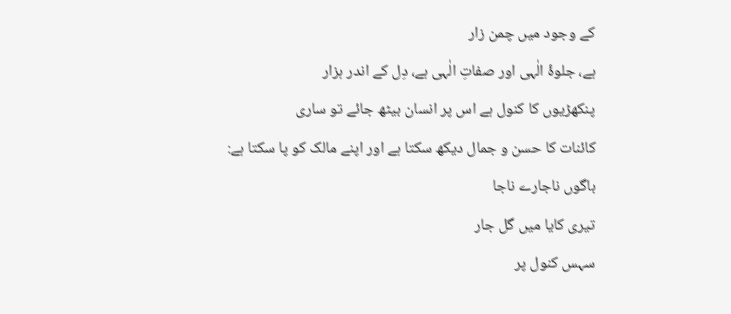کے وجود میں چمن زار
ہے، جلوۂ الٰہی اور صفاتِ الٰہی ہے، دِل کے اندر ہزار
پنکھڑیوں کا کنول ہے اس پر انسان بیٹھ جائے تو ساری
کائنات کا حسن و جمال دیکھ سکتا ہے اور اپنے مالک کو پا سکتا ہے:
باگوں ناجارے ناجا
تیری کایا میں گل جار
سہس کنول پر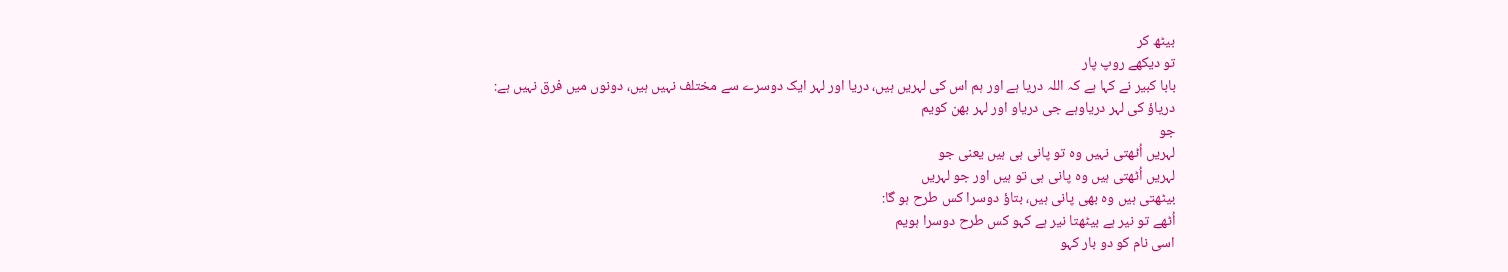بیٹھ کر
تو دیکھے روپ پار
بابا کبیر نے کہا ہے کہ اللہ دریا ہے اور ہم اس کی لہریں ہیں، دریا اور لہر ایک دوسرے سے مختلف نہیں ہیں، دونوں میں فرق نہیں ہے:
دریاؤ کی لہر دریاوہے جی دریاو اور لہر بھن کویم
جو
لہریں اُٹھتی نہیں وہ تو پانی ہی ہیں یعنی جو
لہریں اُٹھتی ہیں وہ پانی ہی تو ہیں اور جو لہریں
بیٹھتی ہیں وہ بھی پانی ہیں، بتاؤ دوسرا کس طرح ہو گا:
اُٹھے تو نیر ہے بیٹھتا نیر ہے کہو کس طرح دوسرا ہویم
اسی نام کو دو بار کہو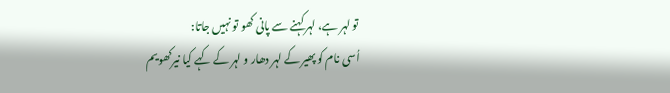تو لہر ہے، لہر کہنے سے پانی کھو تو نہیں جاتا:
اُسی نام کو پھیر کے لہر دھار و لہر کے کہے کیا نیرکھویم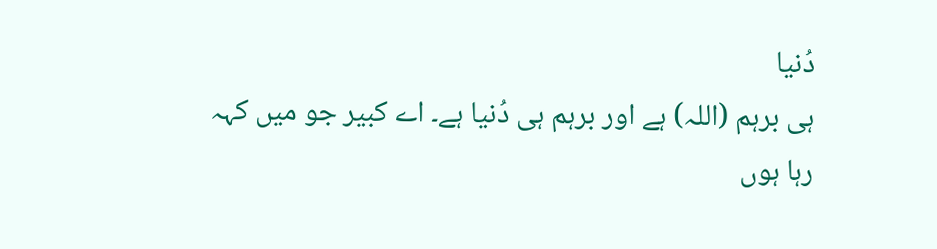دُنیا
ہی برہم (اللہ) ہے اور برہم ہی دُنیا ہے۔ اے کبیر جو میں کہہ
رہا ہوں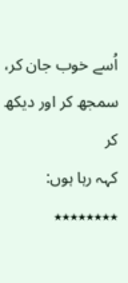اُسے خوب جان کر، سمجھ کر اور دیکھ کر
کہہ رہا ہوں:
٭٭٭٭٭٭٭٭